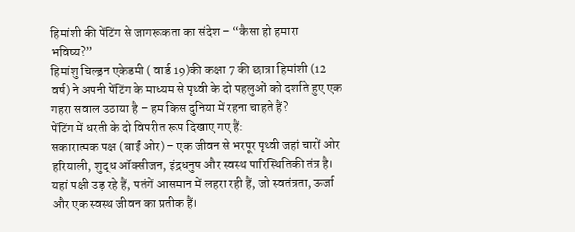हिमांशी की पेंटिंग से जागरूकता का संदेश – “कैसा हो हमारा भविष्य?”
हिमांशु चिल्ड्रन एकेडमी ( वार्ड 19)की कक्षा 7 की छात्रा हिमांशी (12 वर्ष) ने अपनी पेंटिंग के माध्यम से पृथ्वी के दो पहलुओं को दर्शाते हुए एक गहरा सवाल उठाया है – हम किस दुनिया में रहना चाहते हैं?
पेंटिंग में धरती के दो विपरीत रूप दिखाए गए हैं:
सकारात्मक पक्ष (बाईं ओर) – एक जीवन से भरपूर पृथ्वी जहां चारों ओर हरियाली, शुद्ध ऑक्सीजन, इंद्रधनुष और स्वस्थ पारिस्थितिकी तंत्र है। यहां पक्षी उड़ रहे हैं, पतंगें आसमान में लहरा रही हैं, जो स्वतंत्रता, ऊर्जा और एक स्वस्थ जीवन का प्रतीक हैं।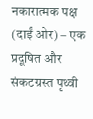नकारात्मक पक्ष (दाईं ओर) – एक प्रदूषित और संकटग्रस्त पृथ्वी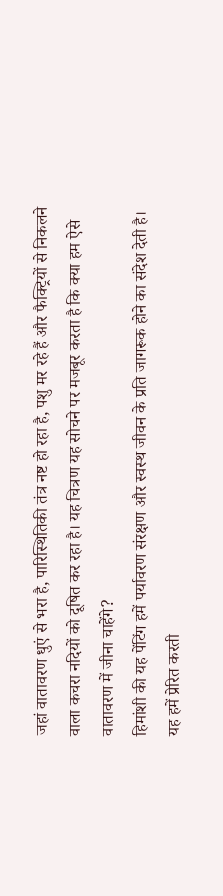जहां वातावरण धुएं से भरा है, पारिस्थितिकी तंत्र नष्ट हो रहा है, पशु मर रहे हैं और फैक्ट्रियों से निकलने वाला कचरा नदियों को दूषित कर रहा है। यह चित्रण यह सोचने पर मजबूर करता है कि क्या हम ऐसे वातावरण में जीना चाहेंगे?
हिमांशी की यह पेंटिंग हमें पर्यावरण संरक्षण और स्वस्थ जीवन के प्रति जागरूक होने का संदेश देती है। यह हमें प्रेरित करती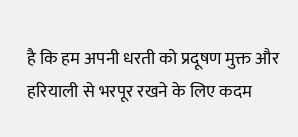है कि हम अपनी धरती को प्रदूषण मुक्त और हरियाली से भरपूर रखने के लिए कदम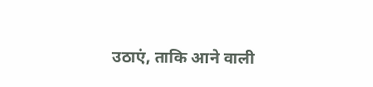उठाएं, ताकि आने वाली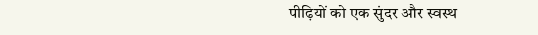पीढ़ियों को एक सुंदर और स्वस्थ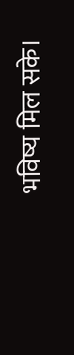भविष्य मिल सके।